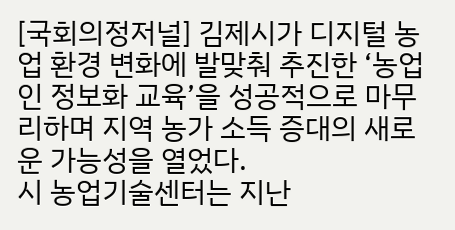[국회의정저널] 김제시가 디지털 농업 환경 변화에 발맞춰 추진한 ‘농업인 정보화 교육’을 성공적으로 마무리하며 지역 농가 소득 증대의 새로운 가능성을 열었다.
시 농업기술센터는 지난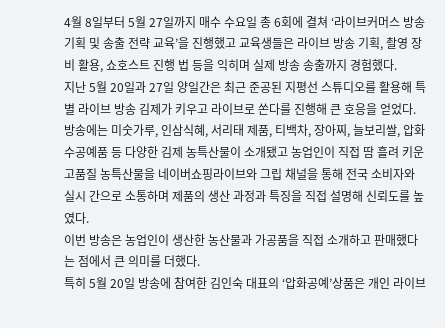4월 8일부터 5월 27일까지 매수 수요일 총 6회에 결쳐 ‘라이브커머스 방송 기획 및 송출 전략 교육’을 진행했고 교육생들은 라이브 방송 기획, 촬영 장비 활용, 쇼호스트 진행 법 등을 익히며 실제 방송 송출까지 경험했다.
지난 5월 20일과 27일 양일간은 최근 준공된 지평선 스튜디오를 활용해 특별 라이브 방송 김제가 키우고 라이브로 쏜다를 진행해 큰 호응을 얻었다.
방송에는 미숫가루, 인삼식혜, 서리태 제품, 티백차, 장아찌, 늘보리쌀, 압화 수공예품 등 다양한 김제 농특산물이 소개됐고 농업인이 직접 땀 흘려 키운 고품질 농특산물을 네이버쇼핑라이브와 그립 채널을 통해 전국 소비자와 실시 간으로 소통하며 제품의 생산 과정과 특징을 직접 설명해 신뢰도를 높였다.
이번 방송은 농업인이 생산한 농산물과 가공품을 직접 소개하고 판매했다는 점에서 큰 의미를 더했다.
특히 5월 20일 방송에 참여한 김인숙 대표의 ‘압화공예’상품은 개인 라이브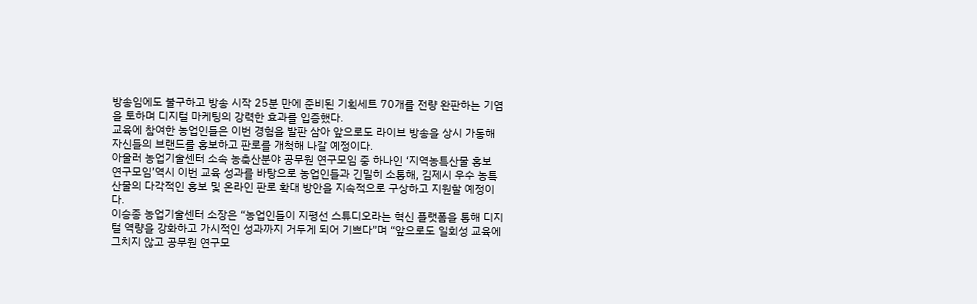방송임에도 불구하고 방송 시작 25분 만에 준비된 기획세트 70개를 전량 완판하는 기염을 토하며 디지털 마케팅의 강력한 효과를 입증했다.
교육에 참여한 농업인들은 이번 경험을 발판 삼아 앞으로도 라이브 방송을 상시 가동해 자신들의 브랜드를 홍보하고 판로를 개척해 나갈 예정이다.
아울러 농업기술센터 소속 농축산분야 공무원 연구모임 중 하나인 ‘지역농특산물 홍보 연구모임’역시 이번 교육 성과를 바탕으로 농업인들과 긴밀히 소통해, 김제시 우수 농특산물의 다각적인 홍보 및 온라인 판로 확대 방안을 지속적으로 구상하고 지원할 예정이다.
이승종 농업기술센터 소장은 “농업인들이 지평선 스튜디오라는 혁신 플랫폼을 통해 디지털 역량을 강화하고 가시적인 성과까지 거두게 되어 기쁘다”며 “앞으로도 일회성 교육에 그치지 않고 공무원 연구모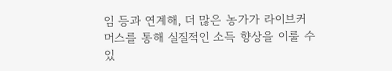임 등과 연계해, 더 많은 농가가 라이브커머스를 통해 실질적인 소득 향상을 이룰 수 있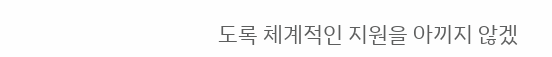도록 체계적인 지원을 아끼지 않겠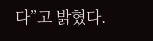다”고 밝혔다.